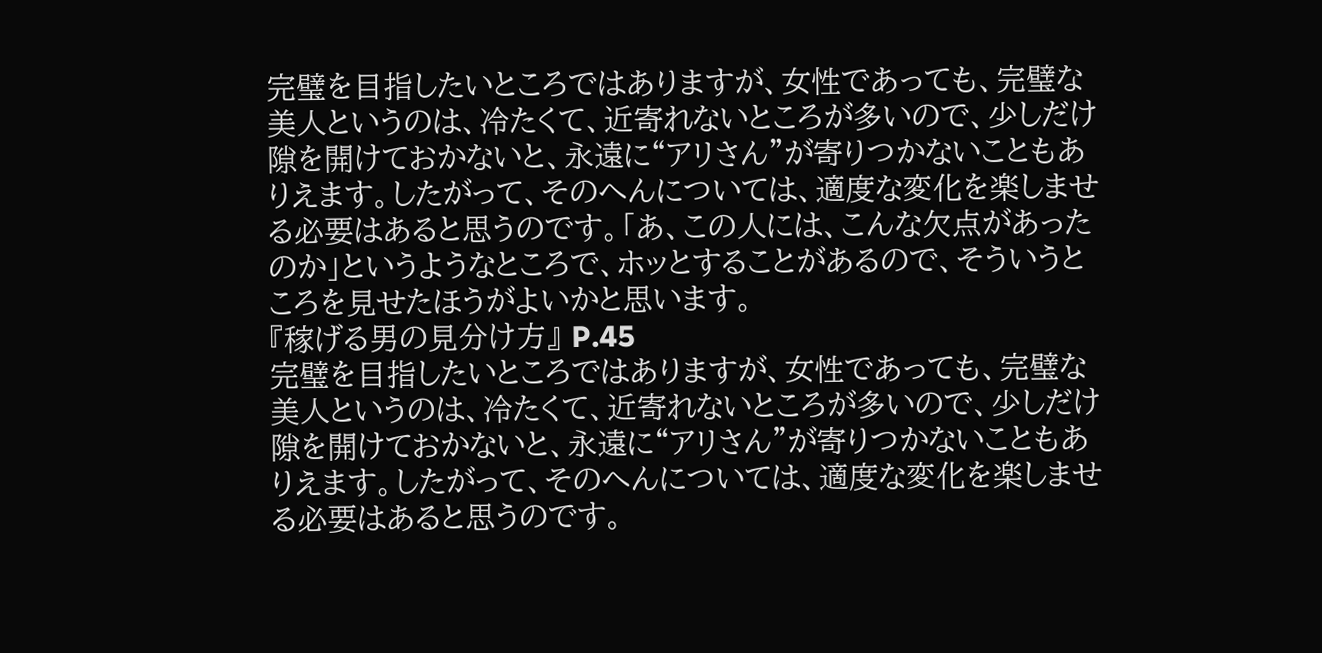完璧を目指したいところではありますが、女性であっても、完璧な美人というのは、冷たくて、近寄れないところが多いので、少しだけ隙を開けておかないと、永遠に“アリさん”が寄りつかないこともありえます。したがって、そのへんについては、適度な変化を楽しませる必要はあると思うのです。「あ、この人には、こんな欠点があったのか」というようなところで、ホッとすることがあるので、そういうところを見せたほうがよいかと思います。
『稼げる男の見分け方』 P.45
完璧を目指したいところではありますが、女性であっても、完璧な美人というのは、冷たくて、近寄れないところが多いので、少しだけ隙を開けておかないと、永遠に“アリさん”が寄りつかないこともありえます。したがって、そのへんについては、適度な変化を楽しませる必要はあると思うのです。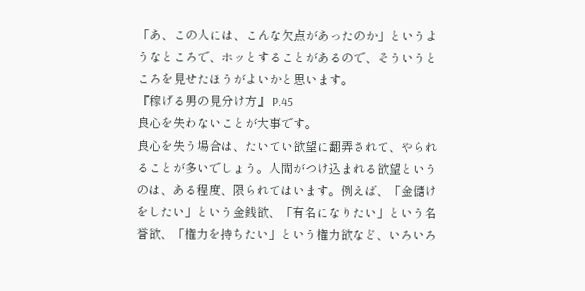「あ、この人には、こんな欠点があったのか」というようなところで、ホッとすることがあるので、そういうところを見せたほうがよいかと思います。
『稼げる男の見分け方』 P.45
良心を失わないことが大事です。
良心を失う場合は、たいてい欲望に翻弄されて、やられることが多いでしょう。人間がつけ込まれる欲望というのは、ある程度、限られてはいます。例えば、「金儲けをしたい」という金銭欲、「有名になりたい」という名誉欲、「権力を持ちたい」という権力欲など、いろいろ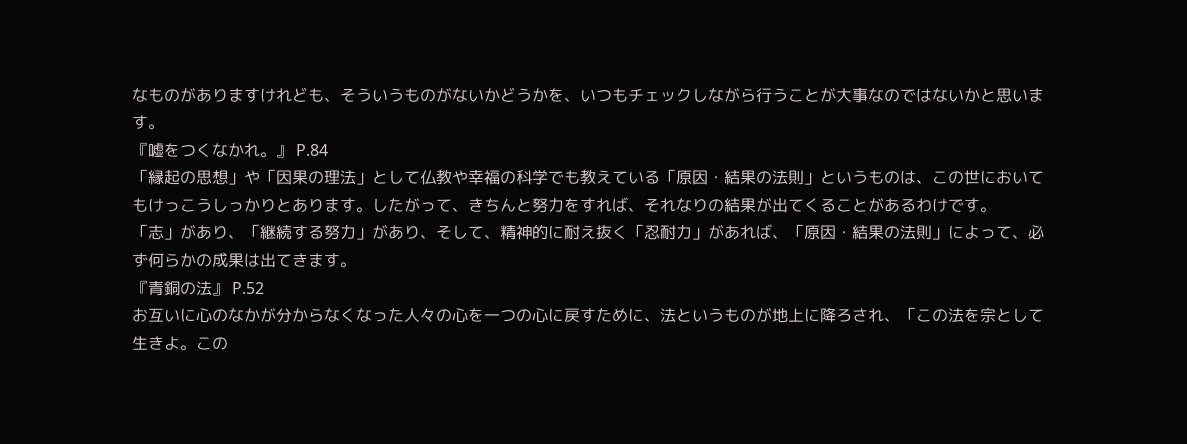なものがありますけれども、そういうものがないかどうかを、いつもチェックしながら行うことが大事なのではないかと思います。
『嘘をつくなかれ。』 P.84
「縁起の思想」や「因果の理法」として仏教や幸福の科学でも教えている「原因・結果の法則」というものは、この世においてもけっこうしっかりとあります。したがって、きちんと努力をすれば、それなりの結果が出てくることがあるわけです。
「志」があり、「継続する努力」があり、そして、精神的に耐え抜く「忍耐力」があれば、「原因・結果の法則」によって、必ず何らかの成果は出てきます。
『青銅の法』 P.52
お互いに心のなかが分からなくなった人々の心を一つの心に戻すために、法というものが地上に降ろされ、「この法を宗として生きよ。この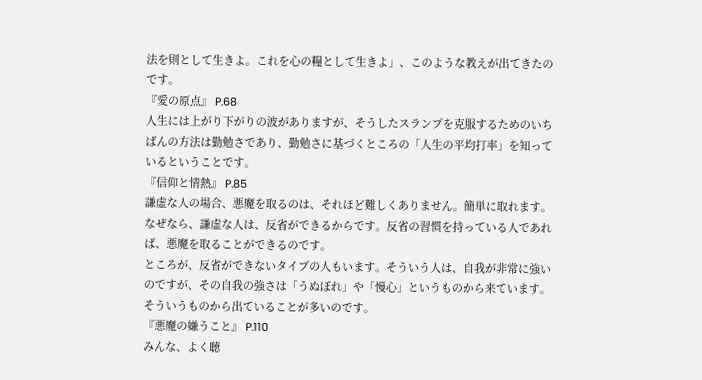法を則として生きよ。これを心の糧として生きよ」、このような教えが出てきたのです。
『愛の原点』 P.68
人生には上がり下がりの波がありますが、そうしたスランプを克服するためのいちばんの方法は勤勉さであり、勤勉さに基づくところの「人生の平均打率」を知っているということです。
『信仰と情熱』 P.85
謙虚な人の場合、悪魔を取るのは、それほど難しくありません。簡単に取れます。なぜなら、謙虚な人は、反省ができるからです。反省の習慣を持っている人であれば、悪魔を取ることができるのです。
ところが、反省ができないタイプの人もいます。そういう人は、自我が非常に強いのですが、その自我の強さは「うぬぼれ」や「慢心」というものから来ています。そういうものから出ていることが多いのです。
『悪魔の嫌うこと』 P.110
みんな、よく聴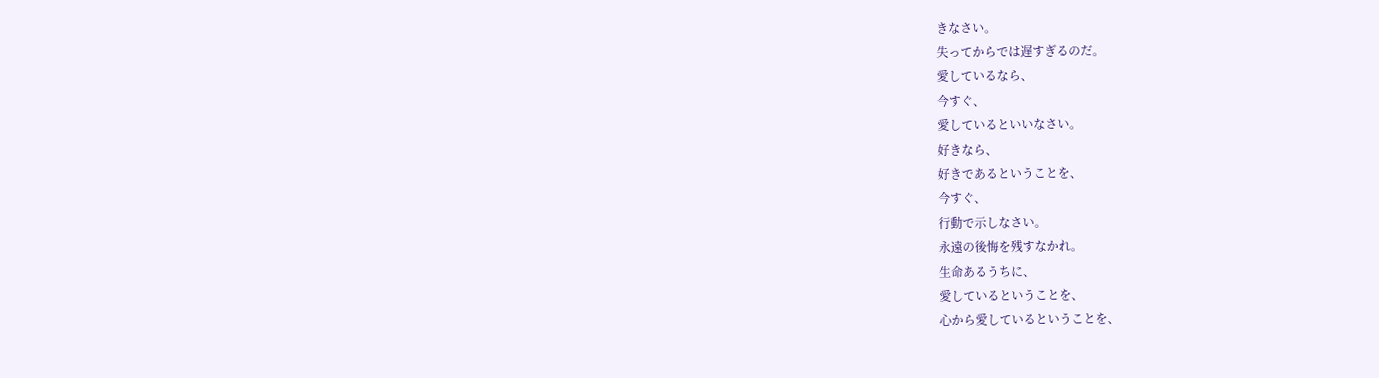きなさい。
失ってからでは遅すぎるのだ。
愛しているなら、
今すぐ、
愛しているといいなさい。
好きなら、
好きであるということを、
今すぐ、
行動で示しなさい。
永遠の後悔を残すなかれ。
生命あるうちに、
愛しているということを、
心から愛しているということを、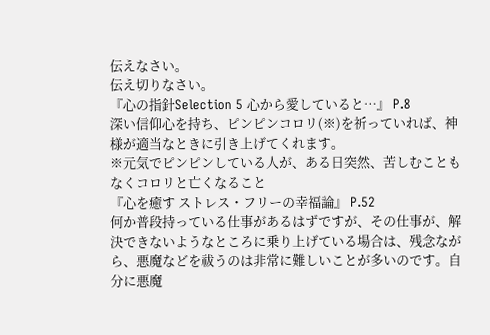伝えなさい。
伝え切りなさい。
『心の指針Selection 5 心から愛していると…』 P.8
深い信仰心を持ち、ピンピンコロリ(※)を祈っていれば、神様が適当なときに引き上げてくれます。
※元気でピンピンしている人が、ある日突然、苦しむこともなくコロリと亡くなること
『心を癒す ストレス・フリーの幸福論』 P.52
何か普段持っている仕事があるはずですが、その仕事が、解決できないようなところに乗り上げている場合は、残念ながら、悪魔などを祓うのは非常に難しいことが多いのです。自分に悪魔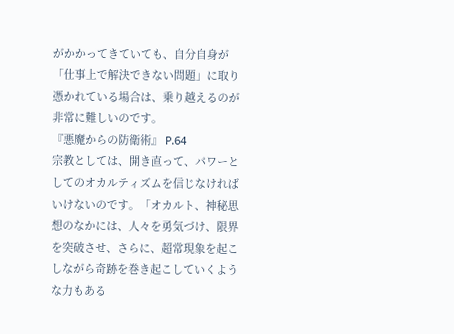がかかってきていても、自分自身が「仕事上で解決できない問題」に取り憑かれている場合は、乗り越えるのが非常に難しいのです。
『悪魔からの防衛術』 P.64
宗教としては、開き直って、パワーとしてのオカルティズムを信じなければいけないのです。「オカルト、神秘思想のなかには、人々を勇気づけ、限界を突破させ、さらに、超常現象を起こしながら奇跡を巻き起こしていくような力もある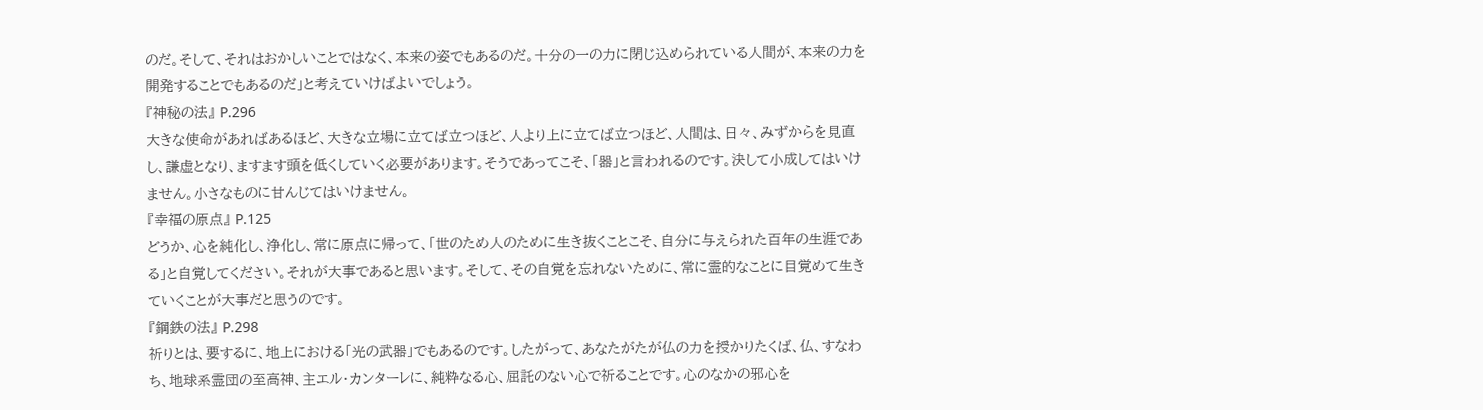のだ。そして、それはおかしいことではなく、本来の姿でもあるのだ。十分の一の力に閉じ込められている人間が、本来の力を開発することでもあるのだ」と考えていけばよいでしょう。
『神秘の法』 P.296
大きな使命があればあるほど、大きな立場に立てば立つほど、人より上に立てば立つほど、人間は、日々、みずからを見直し、謙虚となり、ますます頭を低くしていく必要があります。そうであってこそ、「器」と言われるのです。決して小成してはいけません。小さなものに甘んじてはいけません。
『幸福の原点』 P.125
どうか、心を純化し、浄化し、常に原点に帰って、「世のため人のために生き抜くことこそ、自分に与えられた百年の生涯である」と自覚してください。それが大事であると思います。そして、その自覚を忘れないために、常に霊的なことに目覚めて生きていくことが大事だと思うのです。
『鋼鉄の法』 P.298
祈りとは、要するに、地上における「光の武器」でもあるのです。したがって、あなたがたが仏の力を授かりたくば、仏、すなわち、地球系霊団の至高神、主エル・カンターレに、純粋なる心、屈託のない心で祈ることです。心のなかの邪心を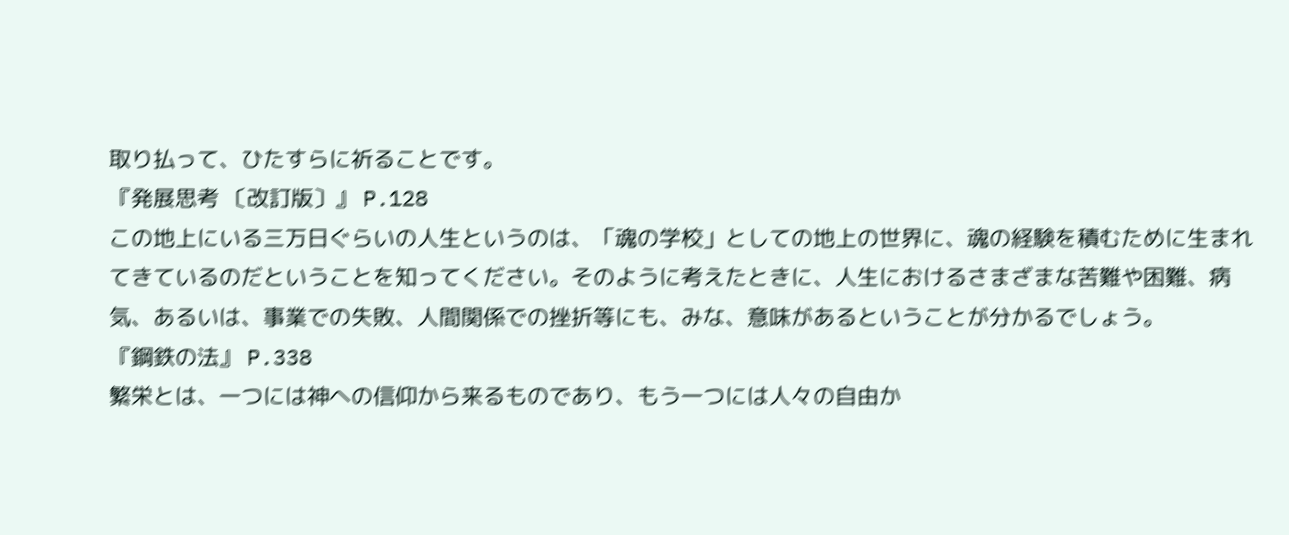取り払って、ひたすらに祈ることです。
『発展思考 〔改訂版〕』 P.128
この地上にいる三万日ぐらいの人生というのは、「魂の学校」としての地上の世界に、魂の経験を積むために生まれてきているのだということを知ってください。そのように考えたときに、人生におけるさまざまな苦難や困難、病気、あるいは、事業での失敗、人間関係での挫折等にも、みな、意味があるということが分かるでしょう。
『鋼鉄の法』 P.338
繁栄とは、一つには神への信仰から来るものであり、もう一つには人々の自由か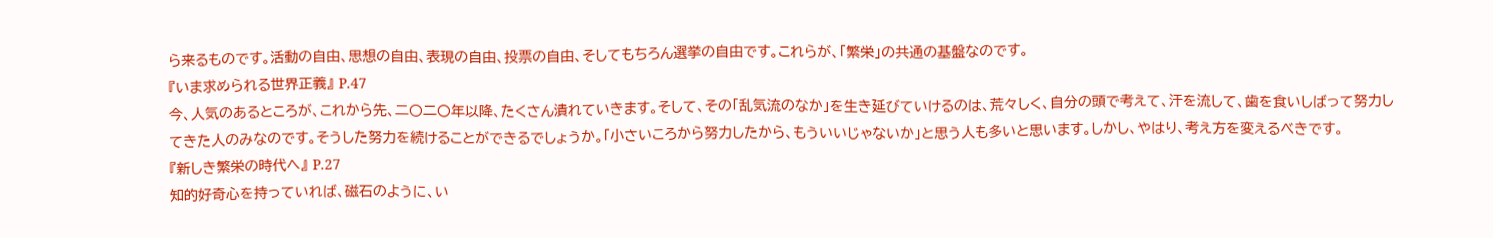ら来るものです。活動の自由、思想の自由、表現の自由、投票の自由、そしてもちろん選挙の自由です。これらが、「繁栄」の共通の基盤なのです。
『いま求められる世界正義』 P.47
今、人気のあるところが、これから先、二〇二〇年以降、たくさん潰れていきます。そして、その「乱気流のなか」を生き延びていけるのは、荒々しく、自分の頭で考えて、汗を流して、歯を食いしばって努力してきた人のみなのです。そうした努力を続けることができるでしょうか。「小さいころから努力したから、もういいじゃないか」と思う人も多いと思います。しかし、やはり、考え方を変えるべきです。
『新しき繁栄の時代へ』 P.27
知的好奇心を持っていれば、磁石のように、い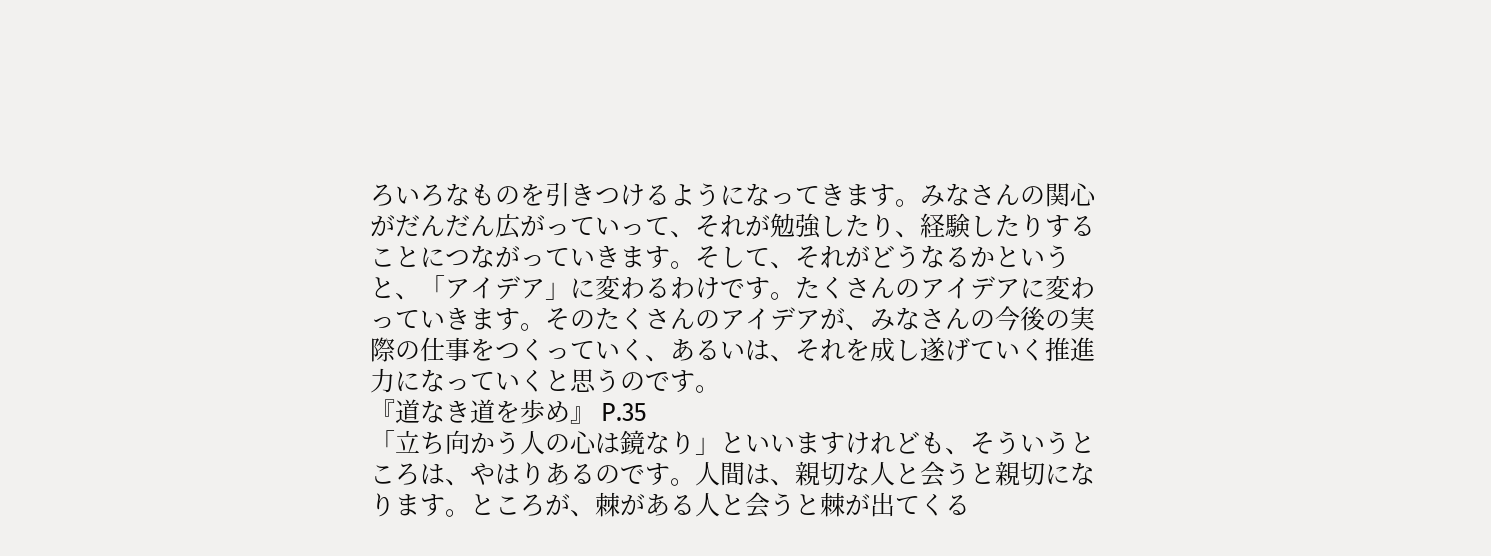ろいろなものを引きつけるようになってきます。みなさんの関心がだんだん広がっていって、それが勉強したり、経験したりすることにつながっていきます。そして、それがどうなるかというと、「アイデア」に変わるわけです。たくさんのアイデアに変わっていきます。そのたくさんのアイデアが、みなさんの今後の実際の仕事をつくっていく、あるいは、それを成し遂げていく推進力になっていくと思うのです。
『道なき道を歩め』 P.35
「立ち向かう人の心は鏡なり」といいますけれども、そういうところは、やはりあるのです。人間は、親切な人と会うと親切になります。ところが、棘がある人と会うと棘が出てくる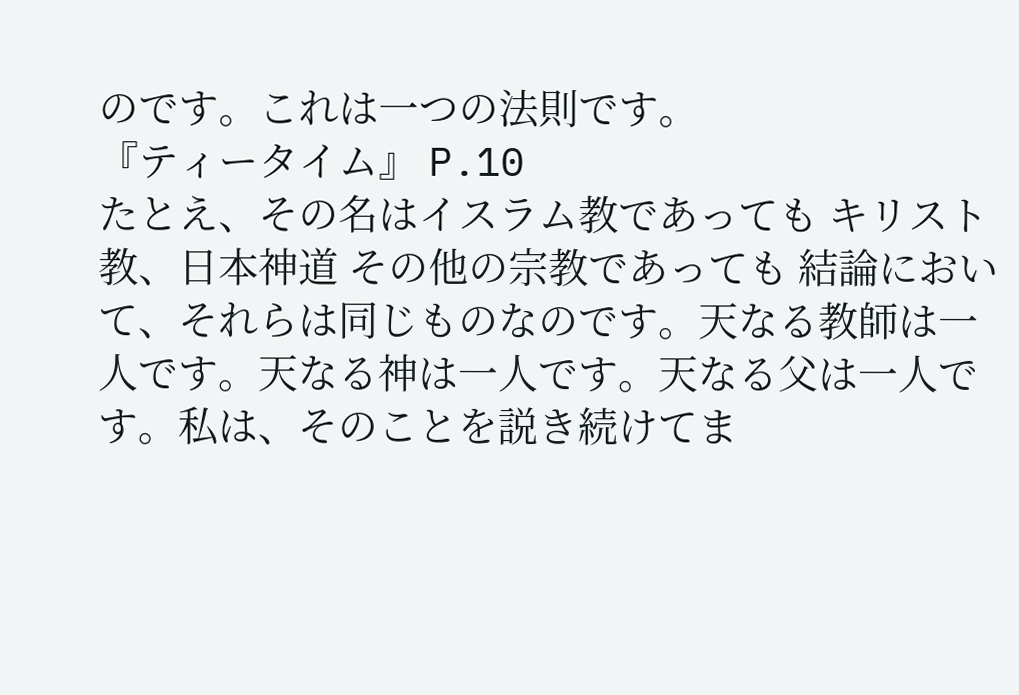のです。これは一つの法則です。
『ティータイム』 P.10
たとえ、その名はイスラム教であっても キリスト教、日本神道 その他の宗教であっても 結論において、それらは同じものなのです。天なる教師は一人です。天なる神は一人です。天なる父は一人です。私は、そのことを説き続けてま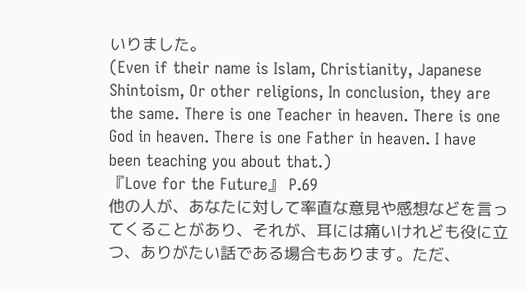いりました。
(Even if their name is Islam, Christianity, Japanese Shintoism, Or other religions, In conclusion, they are the same. There is one Teacher in heaven. There is one God in heaven. There is one Father in heaven. I have been teaching you about that.)
『Love for the Future』 P.69
他の人が、あなたに対して率直な意見や感想などを言ってくることがあり、それが、耳には痛いけれども役に立つ、ありがたい話である場合もあります。ただ、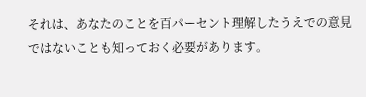それは、あなたのことを百パーセント理解したうえでの意見ではないことも知っておく必要があります。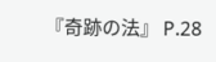『奇跡の法』 P.28